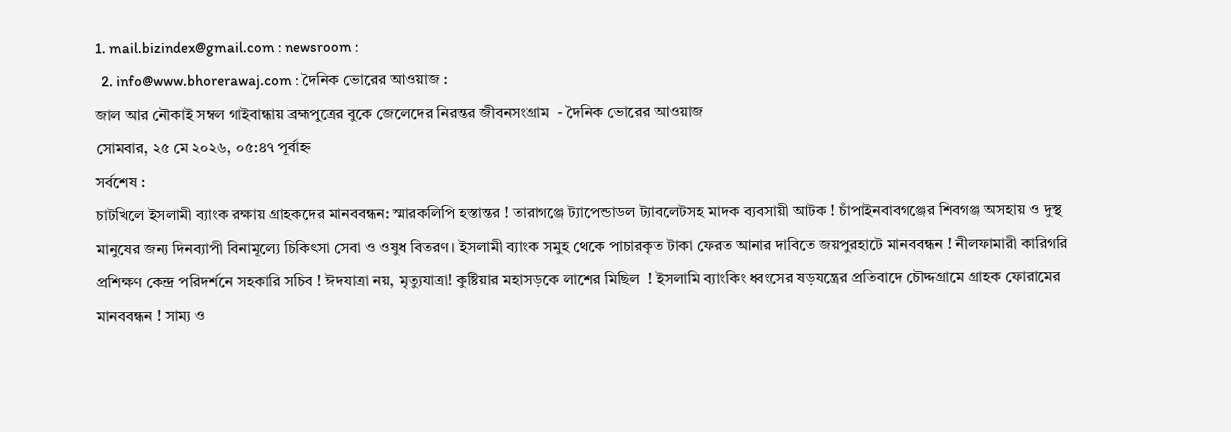1. mail.bizindex@gmail.com : newsroom :
  2. info@www.bhorerawaj.com : দৈনিক ভোরের আওয়াজ :
জাল আর নৌকাই সম্বল গাইবান্ধায় ব্রহ্মপুত্রের বুকে জেলেদের নিরন্তর জীবনসংগ্রাম  - দৈনিক ভোরের আওয়াজ
সোমবার, ২৫ মে ২০২৬, ০৫:৪৭ পূর্বাহ্ন
সর্বশেষ :
চাটখিলে ইসলামী ব্যাংক রক্ষায় গ্রাহকদের মানববন্ধন: স্মারকলিপি হস্তান্তর ! তারাগঞ্জে ট্যাপেন্ডাডল ট্যাবলেটসহ মাদক ব্যবসায়ী আটক ! চাঁপাইনবাবগঞ্জের শিবগঞ্জ অসহায় ও দুস্থ মানুষের জন্য দিনব্যাপী বিনামূল্যে চিকিৎসা সেবা ও ওষুধ বিতরণ। ইসলামী ব্যাংক সমুহ থেকে পাচারকৃত টাকা ফেরত আনার দাবিতে জয়পুরহাটে মানববন্ধন ! নীলফামারী কারিগরি প্রশিক্ষণ কেন্দ্র পরিদর্শনে সহকারি সচিব ! ঈদযাত্রা নয়, মৃত্যুযাত্রা! কুষ্টিয়ার মহাসড়কে লাশের মিছিল  ! ইসলামি ব্যাংকিং ধ্বংসের ষড়যন্ত্রের প্রতিবাদে চৌদ্দগ্রামে গ্রাহক ফোরামের মানববন্ধন ! সাম্য ও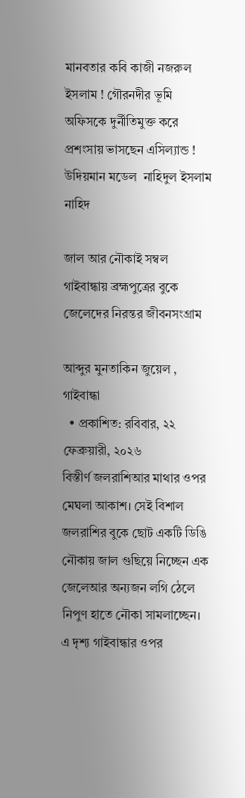মানবতার কবি কাজী নজরুল ইসলাম ! গৌরনদীর ভূমি অফিসকে দুর্নীতিমুক্ত করে প্রশংসায় ভাসছেন এসিল্যান্ড ! উদিয়মান মডেল  নাহিদুল ইসলাম নাহিদ

জাল আর নৌকাই সম্বল গাইবান্ধায় ব্রহ্মপুত্রের বুকে জেলেদের নিরন্তর জীবনসংগ্রাম

আব্দুর মুনতাকিন জুয়েল , গাইবান্ধা
  • প্রকাশিত: রবিবার, ২২ ফেব্রুয়ারী, ২০২৬
বিস্তীর্ণ জলরাশিআর মাথার ওপর মেঘলা আকাশ। সেই বিশাল জলরাশির বুকে ছোট একটি ডিঙি নৌকায় জাল গুছিয়ে নিচ্ছেন এক জেলেআর অন্যজন লগি ঠেলে নিপুণ হাতে নৌকা সামলাচ্ছেন। এ দৃশ্য গাইবান্ধার ওপর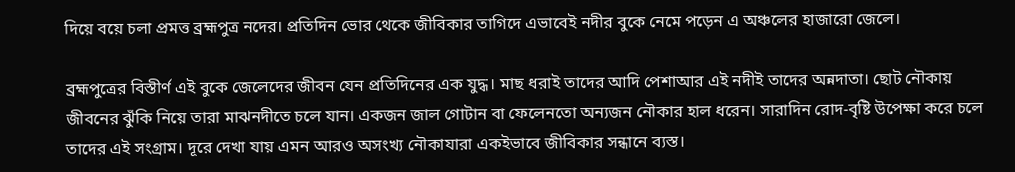দিয়ে বয়ে চলা প্রমত্ত ব্রহ্মপুত্র নদের। প্রতিদিন ভোর থেকে জীবিকার তাগিদে এভাবেই নদীর বুকে নেমে পড়েন এ অঞ্চলের হাজারো জেলে।

ব্রহ্মপুত্রের বিস্তীর্ণ এই বুকে জেলেদের জীবন যেন প্রতিদিনের এক যুদ্ধ। মাছ ধরাই তাদের আদি পেশাআর এই নদীই তাদের অন্নদাতা। ছোট নৌকায় জীবনের ঝুঁকি নিয়ে তারা মাঝনদীতে চলে যান। একজন জাল গোটান বা ফেলেনতো অন্যজন নৌকার হাল ধরেন। সারাদিন রোদ-বৃষ্টি উপেক্ষা করে চলে তাদের এই সংগ্রাম। দূরে দেখা যায় এমন আরও অসংখ্য নৌকাযারা একইভাবে জীবিকার সন্ধানে ব্যস্ত।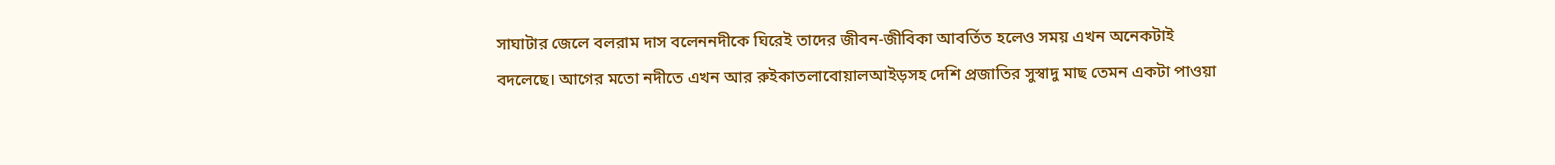সাঘাটার জেলে বলরাম দাস বলেননদীকে ঘিরেই তাদের জীবন-জীবিকা আবর্তিত হলেও সময় এখন অনেকটাই বদলেছে। আগের মতো নদীতে এখন আর রুইকাতলাবোয়ালআইড়সহ দেশি প্রজাতির সুস্বাদু মাছ তেমন একটা পাওয়া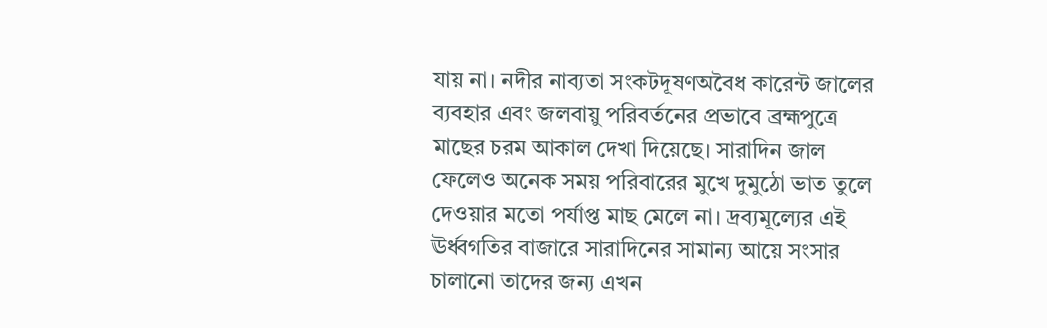যায় না। নদীর নাব্যতা সংকটদূষণঅবৈধ কারেন্ট জালের ব্যবহার এবং জলবায়ু পরিবর্তনের প্রভাবে ব্রহ্মপুত্রে মাছের চরম আকাল দেখা দিয়েছে। সারাদিন জাল ফেলেও অনেক সময় পরিবারের মুখে দুমুঠো ভাত তুলে দেওয়ার মতো পর্যাপ্ত মাছ মেলে না। দ্রব্যমূল্যের এই ঊর্ধ্বগতির বাজারে সারাদিনের সামান্য আয়ে সংসার চালানো তাদের জন্য এখন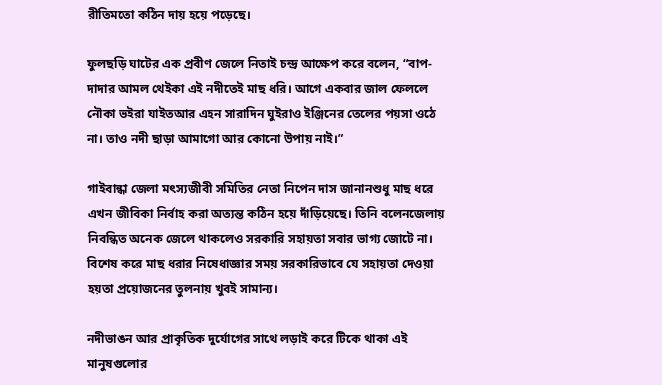রীতিমতো কঠিন দায় হয়ে পড়েছে।

ফুলছড়ি ঘাটের এক প্রবীণ জেলে নিতাই চন্দ্র আক্ষেপ করে বলেন, “বাপ-দাদার আমল থেইকা এই নদীতেই মাছ ধরি। আগে একবার জাল ফেললে নৌকা ভইরা যাইতআর এহন সারাদিন ঘুইরাও ইঞ্জিনের তেলের পয়সা ওঠে না। তাও নদী ছাড়া আমাগো আর কোনো উপায় নাই।”

গাইবান্ধা জেলা মৎস্যজীবী সমিতির নেতা নিপেন দাস জানানশুধু মাছ ধরে এখন জীবিকা নির্বাহ করা অত্যন্ত কঠিন হয়ে দাঁড়িয়েছে। তিনি বলেনজেলায় নিবন্ধিত অনেক জেলে থাকলেও সরকারি সহায়তা সবার ভাগ্য জোটে না। বিশেষ করে মাছ ধরার নিষেধাজ্ঞার সময় সরকারিভাবে যে সহায়তা দেওয়া হয়তা প্রয়োজনের তুলনায় খুবই সামান্য।

নদীভাঙন আর প্রাকৃতিক দুর্যোগের সাথে লড়াই করে টিকে থাকা এই মানুষগুলোর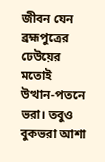জীবন যেন ব্রহ্মপুত্রের ঢেউয়ের মতোই উত্থান-পতনে ভরা। তবুও বুকভরা আশা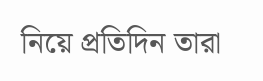নিয়ে প্রতিদিন তারা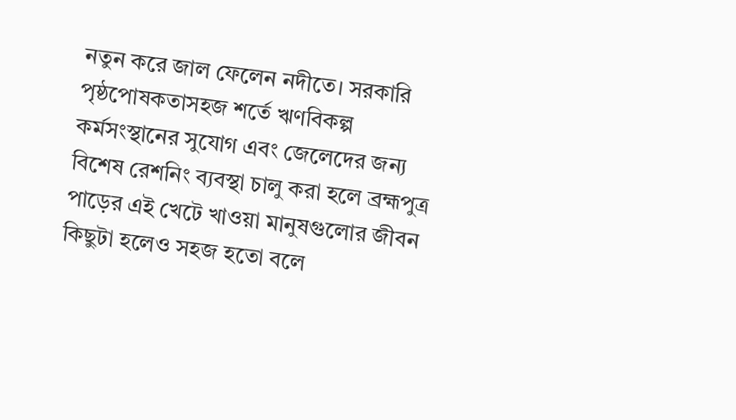নতুন করে জাল ফেলেন নদীতে। সরকারি পৃষ্ঠপোষকতাসহজ শর্তে ঋণবিকল্প কর্মসংস্থানের সুযোগ এবং জেলেদের জন্য বিশেষ রেশনিং ব্যবস্থা চালু করা হলে ব্রহ্মপুত্র পাড়ের এই খেটে খাওয়া মানুষগুলোর জীবন কিছুটা হলেও সহজ হতো বলে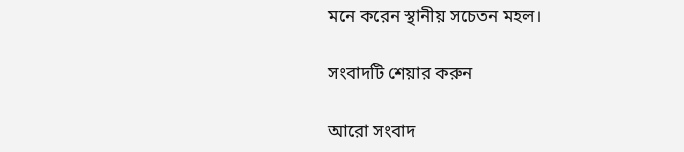মনে করেন স্থানীয় সচেতন মহল।

সংবাদটি শেয়ার করুন

আরো সংবাদ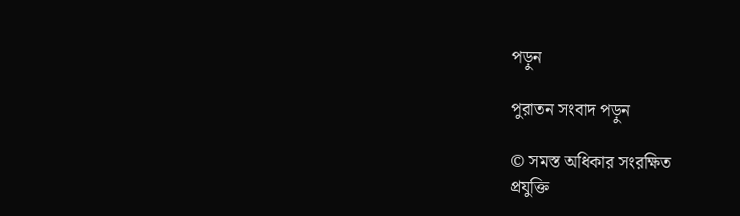পড়ুন

পুরাতন সংবাদ পড়ুন

© সমস্ত অধিকার সংরক্ষিত
প্রযুক্তি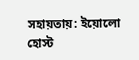সহায়তায়: ইয়োলো হোস্ট